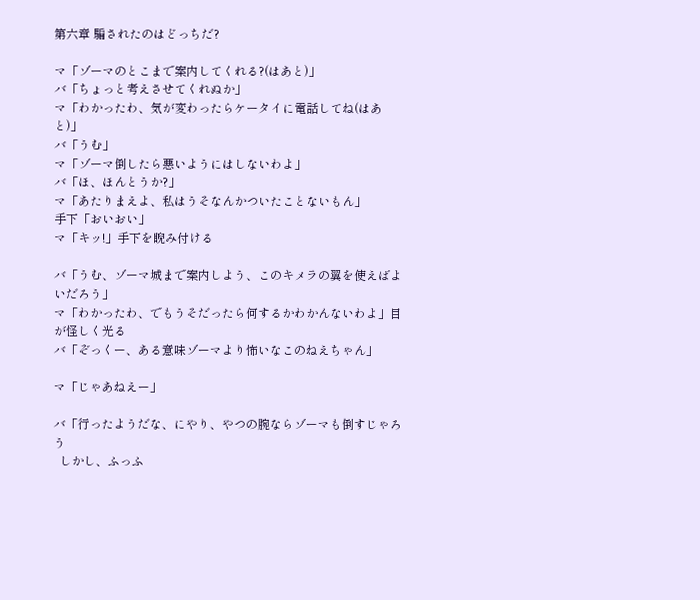第六章 騙されたのはどっちだ?

マ「ゾーマのとこまで案内してくれる?(はあと)」
バ「ちょっと考えさせてくれぬか」
マ「わかったわ、気が変わったらケータイに電話してね(はあと)」
バ「うむ」
マ「ゾーマ倒したら悪いようにはしないわよ」
バ「ほ、ほんとうか?」
マ「あたりまえよ、私はうそなんかついたことないもん」
手下「おいおい」
マ「キッ!」手下を睨み付ける

バ「うむ、ゾーマ城まで案内しよう、このキメラの翼を使えばよいだろう」
マ「わかったわ、でもうそだったら何するかわかんないわよ」目が怪しく光る
バ「ぞっくー、ある意味ゾーマより怖いなこのねえちゃん」

マ「じゃあねえー」

バ「行ったようだな、にやり、やつの腕ならゾーマも倒すじゃろう
  しかし、ふっふ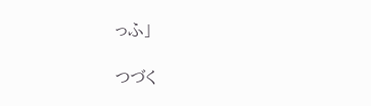っふ」

つづく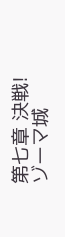第七章 決戦!ゾーマ城